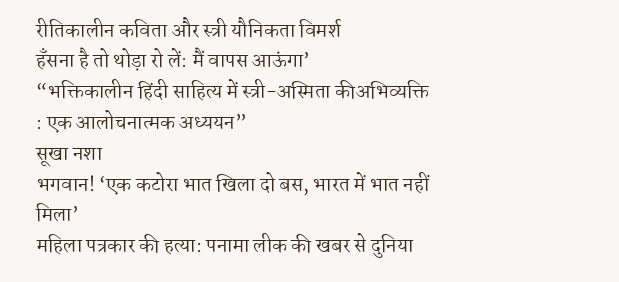रीतिकालीन कविता और स्त्री यौनिकता विमर्श
हँसना है तो थोड़ा रो लें: मैं वापस आऊंगा’
“भक्तिकालीन हिंदी साहित्य में स्त्री-अस्मिता कीअभिव्यक्ति : एक आलोचनात्मक अध्ययन”
सूखा नशा
भगवान! ‘एक कटोरा भात खिला दो बस, भारत में भात नहीं मिला’
महिला पत्रकार की हत्या: पनामा लीक की खबर से दुनिया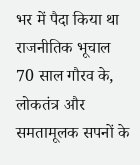भर में पैदा किया था राजनीतिक भूचाल
70 साल गौरव के, लोकतंत्र और समतामूलक सपनों के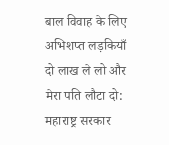बाल विवाह के लिए अभिशप्त लड़कियाँ
दो लाख ले लो और मेरा पति लौटा दो: महाराष्ट्र सरकार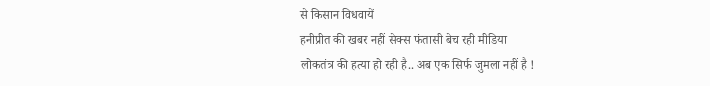से किसान विधवायें
हनीप्रीत की खबर नहीं सेक्स फंतासी बेच रही मीडिया
लोकतंत्र की हत्या हो रही है.. अब एक सिर्फ जुमला नहीं है !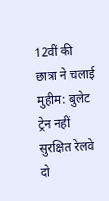12वीं की छात्रा ने चलाई मुहीम: बुलेट ट्रेन नहीं सुरक्षित रेलवे दो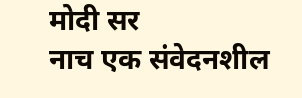मोदी सर
नाच एक संवेदनशील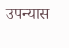उपन्यास